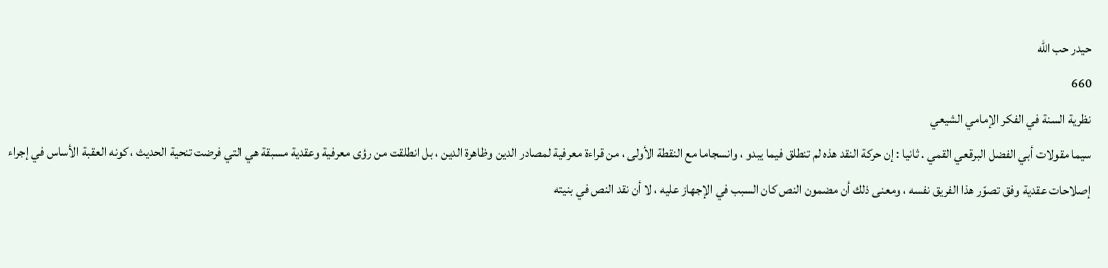حيدر حب الله
660
نظرية السنة في الفكر الإمامي الشيعي
سيما مقولات أبي الفضل البرقعي القمي . ثانيا : إن حركة النقد هذه لم تنطلق فيما يبدو ، وانسجاما مع النقطة الأولى ، من قراءة معرفية لمصادر الدين وظاهرة الدين ، بل انطلقت من رؤى معرفية وعقدية مسبقة هي التي فرضت تنحية الحديث ، كونه العقبة الأساس في إجراء إصلاحات عقدية وفق تصوّر هذا الفريق نفسه ، ومعنى ذلك أن مضمون النص كان السبب في الإجهاز عليه ، لا أن نقد النص في بنيته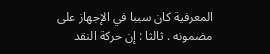المعرفية كان سببا في الإجهاز على مضمونه . ثالثا : إن حركة النقد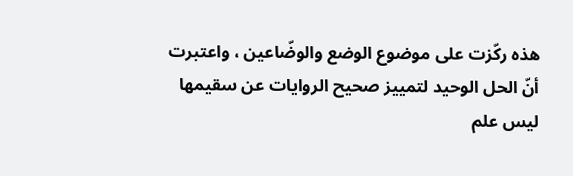هذه ركّزت على موضوع الوضع والوضّاعين ، واعتبرت أنّ الحل الوحيد لتمييز صحيح الروايات عن سقيمها ليس علم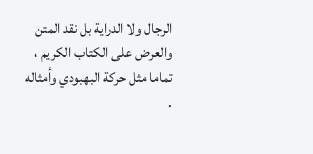الرجال ولا الدراية بل نقد المتن والعرض على الكتاب الكريم ، تماما مثل حركة البهبودي وأمثاله .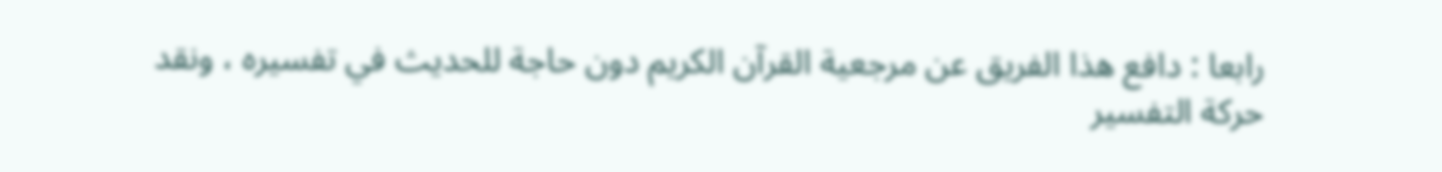رابعا : دافع هذا الفريق عن مرجعية القرآن الكريم دون حاجة للحديث في تفسيره ، ونقد حركة التفسير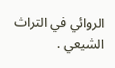الروائي في التراث الشيعي .